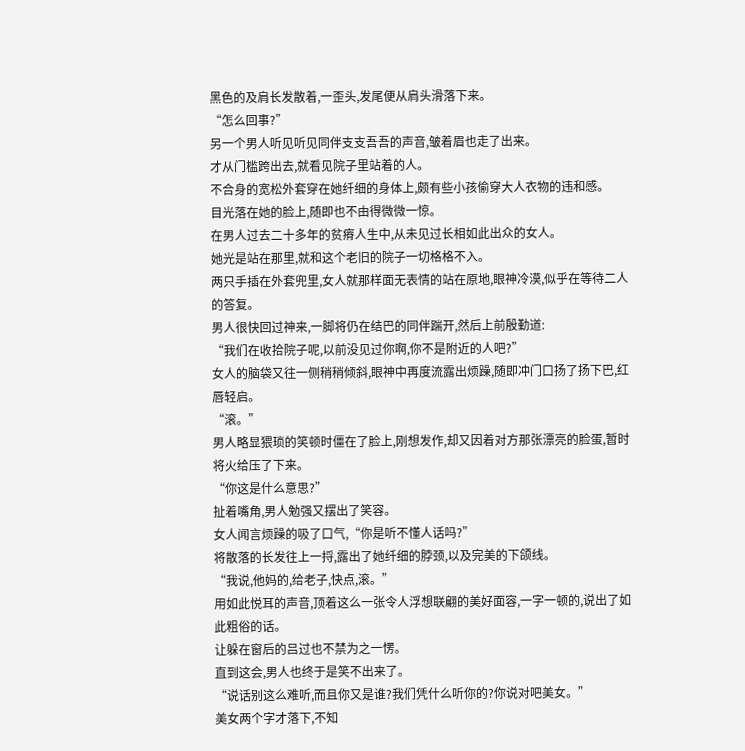黑色的及肩长发散着,一歪头,发尾便从肩头滑落下来。
“怎么回事?”
另一个男人听见听见同伴支支吾吾的声音,皱着眉也走了出来。
才从门槛跨出去,就看见院子里站着的人。
不合身的宽松外套穿在她纤细的身体上,颇有些小孩偷穿大人衣物的违和感。
目光落在她的脸上,随即也不由得微微一惊。
在男人过去二十多年的贫瘠人生中,从未见过长相如此出众的女人。
她光是站在那里,就和这个老旧的院子一切格格不入。
两只手插在外套兜里,女人就那样面无表情的站在原地,眼神冷漠,似乎在等待二人的答复。
男人很快回过神来,一脚将仍在结巴的同伴踹开,然后上前殷勤道:
“我们在收拾院子呢,以前没见过你啊,你不是附近的人吧?”
女人的脑袋又往一侧稍稍倾斜,眼神中再度流露出烦躁,随即冲门口扬了扬下巴,红唇轻启。
“滚。”
男人略显猥琐的笑顿时僵在了脸上,刚想发作,却又因着对方那张漂亮的脸蛋,暂时将火给压了下来。
“你这是什么意思?”
扯着嘴角,男人勉强又摆出了笑容。
女人闻言烦躁的吸了口气,“你是听不懂人话吗?”
将散落的长发往上一捋,露出了她纤细的脖颈,以及完美的下颌线。
“我说,他妈的,给老子,快点,滚。”
用如此悦耳的声音,顶着这么一张令人浮想联翩的美好面容,一字一顿的,说出了如此粗俗的话。
让躲在窗后的吕过也不禁为之一愣。
直到这会,男人也终于是笑不出来了。
“说话别这么难听,而且你又是谁?我们凭什么听你的?你说对吧美女。”
美女两个字才落下,不知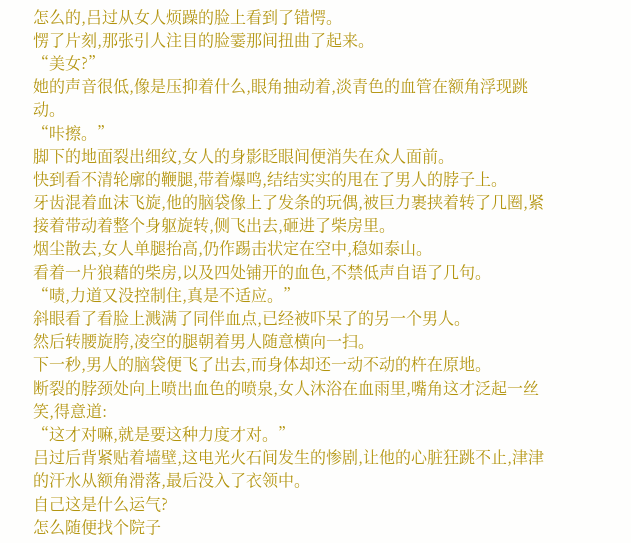怎么的,吕过从女人烦躁的脸上看到了错愕。
愣了片刻,那张引人注目的脸霎那间扭曲了起来。
“美女?”
她的声音很低,像是压抑着什么,眼角抽动着,淡青色的血管在额角浮现跳动。
“咔擦。”
脚下的地面裂出细纹,女人的身影眨眼间便消失在众人面前。
快到看不清轮廓的鞭腿,带着爆鸣,结结实实的甩在了男人的脖子上。
牙齿混着血沫飞旋,他的脑袋像上了发条的玩偶,被巨力裹挟着转了几圈,紧接着带动着整个身躯旋转,侧飞出去,砸进了柴房里。
烟尘散去,女人单腿抬高,仍作踢击状定在空中,稳如泰山。
看着一片狼藉的柴房,以及四处铺开的血色,不禁低声自语了几句。
“啧,力道又没控制住,真是不适应。”
斜眼看了看脸上溅满了同伴血点,已经被吓呆了的另一个男人。
然后转腰旋胯,凌空的腿朝着男人随意横向一扫。
下一秒,男人的脑袋便飞了出去,而身体却还一动不动的杵在原地。
断裂的脖颈处向上喷出血色的喷泉,女人沐浴在血雨里,嘴角这才泛起一丝笑,得意道:
“这才对嘛,就是要这种力度才对。”
吕过后背紧贴着墙壁,这电光火石间发生的惨剧,让他的心脏狂跳不止,津津的汗水从额角滑落,最后没入了衣领中。
自己这是什么运气?
怎么随便找个院子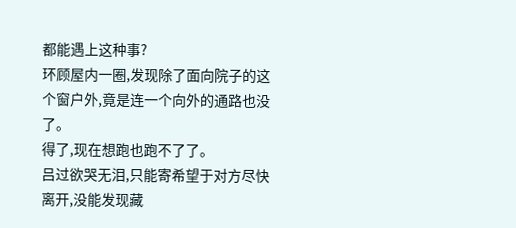都能遇上这种事?
环顾屋内一圈,发现除了面向院子的这个窗户外,竟是连一个向外的通路也没了。
得了,现在想跑也跑不了了。
吕过欲哭无泪,只能寄希望于对方尽快离开,没能发现藏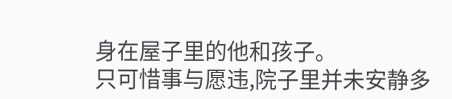身在屋子里的他和孩子。
只可惜事与愿违,院子里并未安静多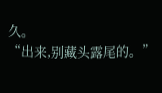久。
“出来,别藏头露尾的。”